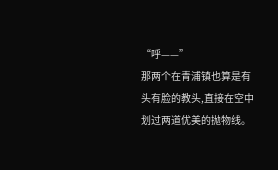“呼——”
那两个在青浦镇也算是有头有脸的教头,直接在空中划过两道优美的抛物线。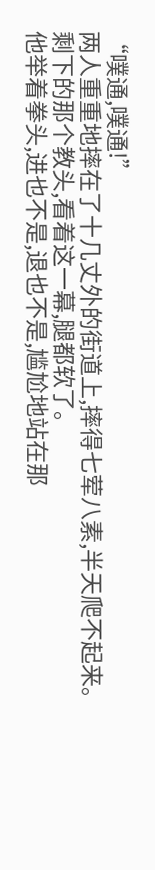“噗通,噗通!”
两人重重地摔在了十几丈外的街道上,摔得七荤八素,半天爬不起来。
剩下的那个教头,看着这一幕,腿都软了。
他举着拳头,进也不是,退也不是,尴尬地站在那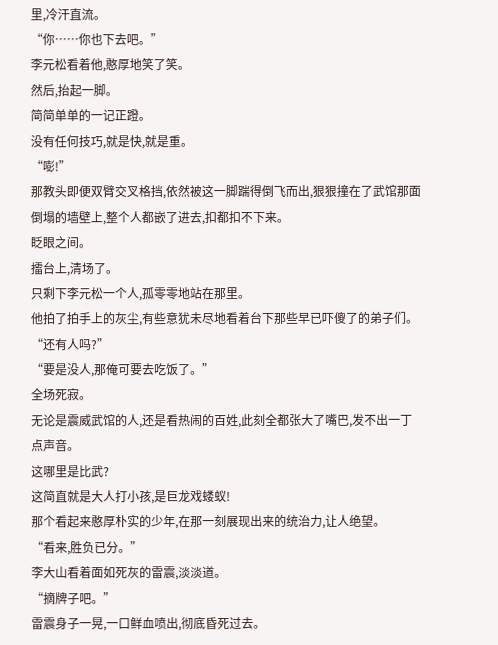里,冷汗直流。
“你……你也下去吧。”
李元松看着他,憨厚地笑了笑。
然后,抬起一脚。
简简单单的一记正蹬。
没有任何技巧,就是快,就是重。
“嘭!”
那教头即便双臂交叉格挡,依然被这一脚踹得倒飞而出,狠狠撞在了武馆那面倒塌的墙壁上,整个人都嵌了进去,扣都扣不下来。
眨眼之间。
擂台上,清场了。
只剩下李元松一个人,孤零零地站在那里。
他拍了拍手上的灰尘,有些意犹未尽地看着台下那些早已吓傻了的弟子们。
“还有人吗?”
“要是没人,那俺可要去吃饭了。”
全场死寂。
无论是震威武馆的人,还是看热闹的百姓,此刻全都张大了嘴巴,发不出一丁点声音。
这哪里是比武?
这简直就是大人打小孩,是巨龙戏蝼蚁!
那个看起来憨厚朴实的少年,在那一刻展现出来的统治力,让人绝望。
“看来,胜负已分。”
李大山看着面如死灰的雷震,淡淡道。
“摘牌子吧。”
雷震身子一晃,一口鲜血喷出,彻底昏死过去。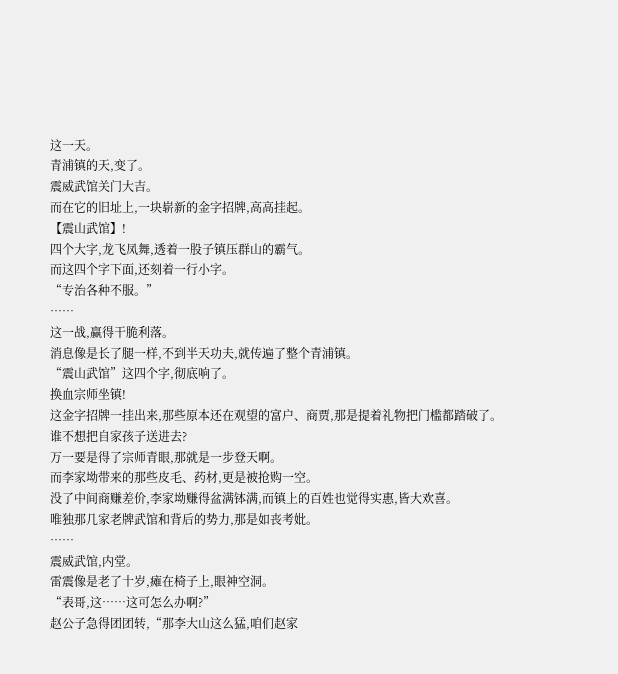这一天。
青浦镇的天,变了。
震威武馆关门大吉。
而在它的旧址上,一块崭新的金字招牌,高高挂起。
【震山武馆】!
四个大字,龙飞凤舞,透着一股子镇压群山的霸气。
而这四个字下面,还刻着一行小字。
“专治各种不服。”
……
这一战,赢得干脆利落。
消息像是长了腿一样,不到半天功夫,就传遍了整个青浦镇。
“震山武馆”这四个字,彻底响了。
换血宗师坐镇!
这金字招牌一挂出来,那些原本还在观望的富户、商贾,那是提着礼物把门槛都踏破了。
谁不想把自家孩子送进去?
万一要是得了宗师青眼,那就是一步登天啊。
而李家坳带来的那些皮毛、药材,更是被抢购一空。
没了中间商赚差价,李家坳赚得盆满钵满,而镇上的百姓也觉得实惠,皆大欢喜。
唯独那几家老牌武馆和背后的势力,那是如丧考妣。
……
震威武馆,内堂。
雷震像是老了十岁,瘫在椅子上,眼神空洞。
“表哥,这……这可怎么办啊?”
赵公子急得团团转,“那李大山这么猛,咱们赵家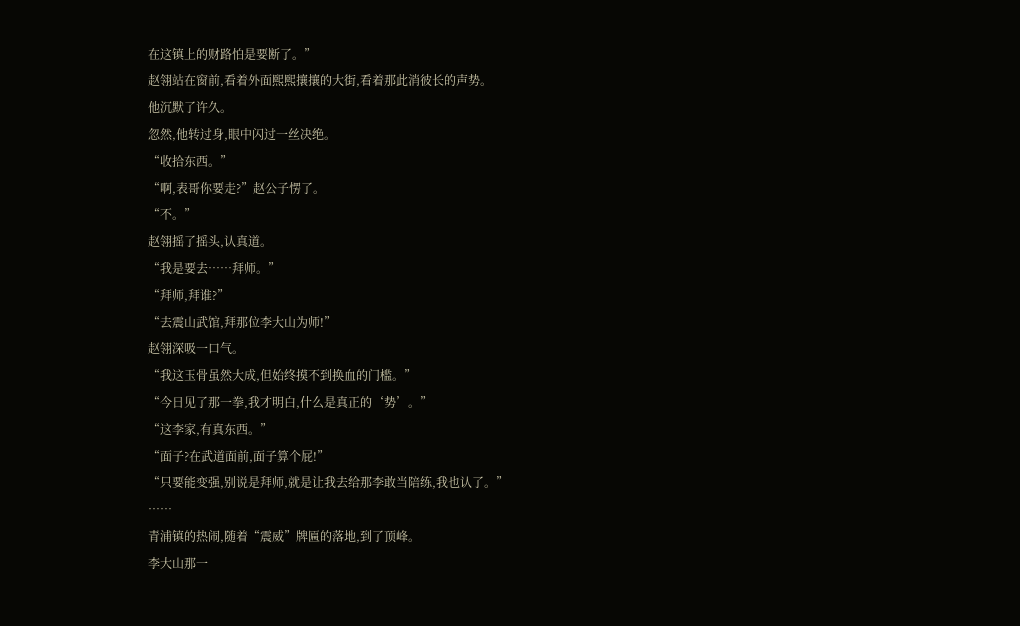在这镇上的财路怕是要断了。”
赵翎站在窗前,看着外面熙熙攘攘的大街,看着那此消彼长的声势。
他沉默了许久。
忽然,他转过身,眼中闪过一丝决绝。
“收拾东西。”
“啊,表哥你要走?”赵公子愣了。
“不。”
赵翎摇了摇头,认真道。
“我是要去……拜师。”
“拜师,拜谁?”
“去震山武馆,拜那位李大山为师!”
赵翎深吸一口气。
“我这玉骨虽然大成,但始终摸不到换血的门槛。”
“今日见了那一拳,我才明白,什么是真正的‘势’。”
“这李家,有真东西。”
“面子?在武道面前,面子算个屁!”
“只要能变强,别说是拜师,就是让我去给那李敢当陪练,我也认了。”
……
青浦镇的热闹,随着“震威”牌匾的落地,到了顶峰。
李大山那一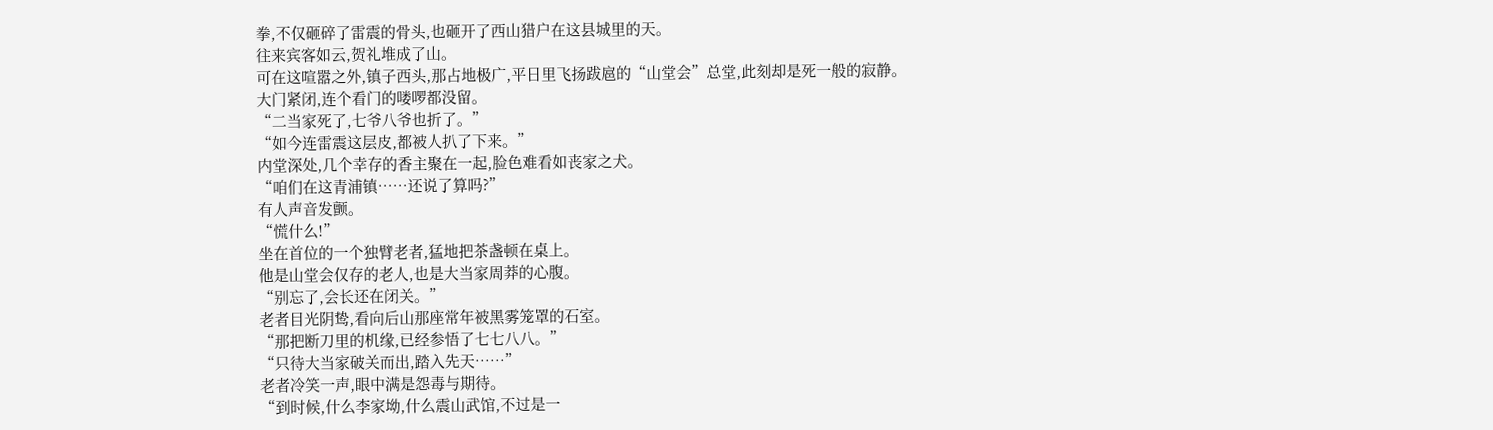拳,不仅砸碎了雷震的骨头,也砸开了西山猎户在这县城里的天。
往来宾客如云,贺礼堆成了山。
可在这喧嚣之外,镇子西头,那占地极广,平日里飞扬跋扈的“山堂会”总堂,此刻却是死一般的寂静。
大门紧闭,连个看门的喽啰都没留。
“二当家死了,七爷八爷也折了。”
“如今连雷震这层皮,都被人扒了下来。”
内堂深处,几个幸存的香主聚在一起,脸色难看如丧家之犬。
“咱们在这青浦镇……还说了算吗?”
有人声音发颤。
“慌什么!”
坐在首位的一个独臂老者,猛地把茶盏顿在桌上。
他是山堂会仅存的老人,也是大当家周莽的心腹。
“别忘了,会长还在闭关。”
老者目光阴鸷,看向后山那座常年被黑雾笼罩的石室。
“那把断刀里的机缘,已经参悟了七七八八。”
“只待大当家破关而出,踏入先天……”
老者冷笑一声,眼中满是怨毒与期待。
“到时候,什么李家坳,什么震山武馆,不过是一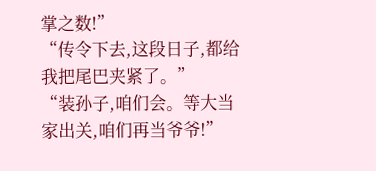掌之数!”
“传令下去,这段日子,都给我把尾巴夹紧了。”
“装孙子,咱们会。等大当家出关,咱们再当爷爷!”